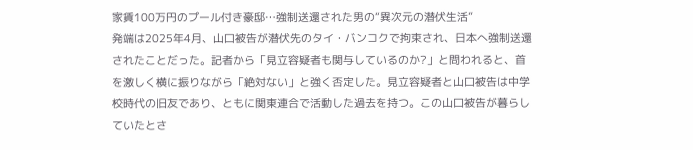家賃100万円のプール付き豪邸…強制送還された男の“異次元の潜伏生活”
発端は2025年4月、山口被告が潜伏先のタイ・バンコクで拘束され、日本へ強制送還されたことだった。記者から「見立容疑者も関与しているのか?」と問われると、首を激しく横に振りながら「絶対ない」と強く否定した。見立容疑者と山口被告は中学校時代の旧友であり、ともに関東連合で活動した過去を持つ。この山口被告が暮らしていたとさ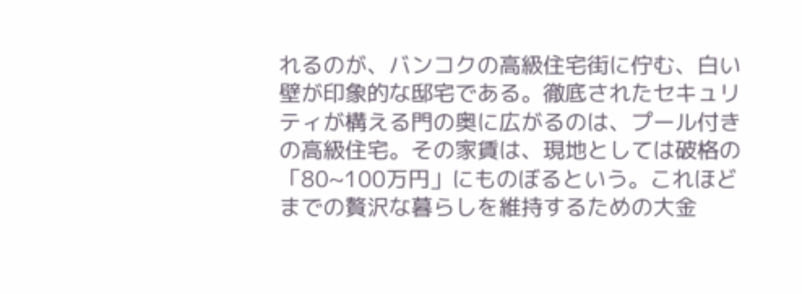れるのが、バンコクの高級住宅街に佇む、白い壁が印象的な邸宅である。徹底されたセキュリティが構える門の奥に広がるのは、プール付きの高級住宅。その家賃は、現地としては破格の「80~100万円」にものぼるという。これほどまでの贅沢な暮らしを維持するための大金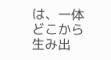は、一体どこから生み出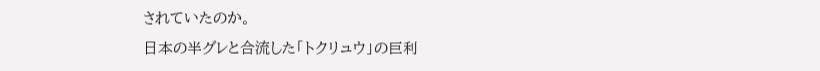されていたのか。
日本の半グレと合流した「トクリュウ」の巨利